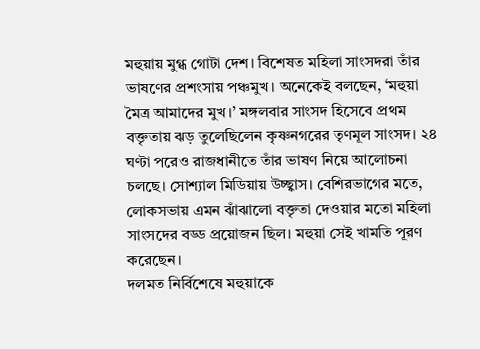মহুয়ায় মুগ্ধ গোটা দেশ। বিশেষত মহিলা সাংসদরা তাঁর ভাষণের প্রশংসায় পঞ্চমুখ। অনেকেই বলছেন, ‘মহুয়া মৈত্র আমাদের মুখ।’ মঙ্গলবার সাংসদ হিসেবে প্রথম বক্তৃতায় ঝড় তুলেছিলেন কৃষ্ণনগরের তৃণমূল সাংসদ। ২৪ ঘণ্টা পরেও রাজধানীতে তাঁর ভাষণ নিয়ে আলোচনা চলছে। সোশ্যাল মিডিয়ায় উচ্ছ্বাস। বেশিরভাগের মতে, লোকসভায় এমন ঝাঁঝালো বক্তৃতা দেওয়ার মতো মহিলা সাংসদের বড্ড প্রয়োজন ছিল। মহুয়া সেই খামতি পূরণ করেছেন।
দলমত নির্বিশেষে মহুয়াকে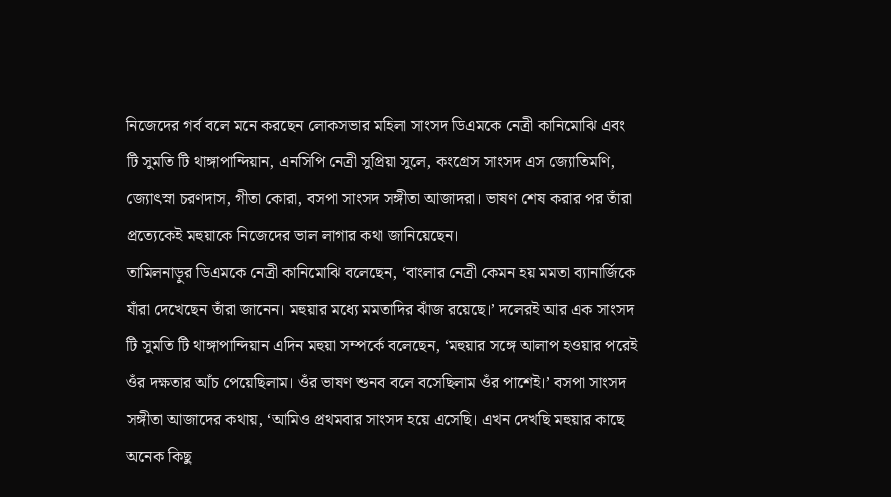নিজেদের গর্ব বলে মনে করছেন লোকসভার মহিলা সাংসদ ডিএমকে নেত্রী কানিমোঝি এবং টি সুমতি টি থাঙ্গাপান্দিয়ান, এনসিপি নেত্রী সুপ্রিয়া সুলে, কংগ্রেস সাংসদ এস জ্যোতিমণি, জ্যোৎস্না চরণদাস, গীতা কোরা, বসপা সাংসদ সঙ্গীতা আজাদরা। ভাষণ শেষ করার পর তাঁরা প্রত্যেকেই মহুয়াকে নিজেদের ভাল লাগার কথা জানিয়েছেন।
তামিলনাড়ুর ডিএমকে নেত্রী কানিমোঝি বলেছেন, ‘বাংলার নেত্রী কেমন হয় মমতা ব্যানার্জিকে যাঁরা দেখেছেন তাঁরা জানেন। মহুয়ার মধ্যে মমতাদির ঝাঁজ রয়েছে।’ দলেরই আর এক সাংসদ টি সুমতি টি থাঙ্গাপান্দিয়ান এদিন মহুয়া সম্পর্কে বলেছেন, ‘মহুয়ার সঙ্গে আলাপ হওয়ার পরেই ওঁর দক্ষতার আঁচ পেয়েছিলাম। ওঁর ভাষণ শুনব বলে বসেছিলাম ওঁর পাশেই।’ বসপা সাংসদ সঙ্গীতা আজাদের কথায়, ‘আমিও প্রথমবার সাংসদ হয়ে এসেছি। এখন দেখছি মহুয়ার কাছে অনেক কিছু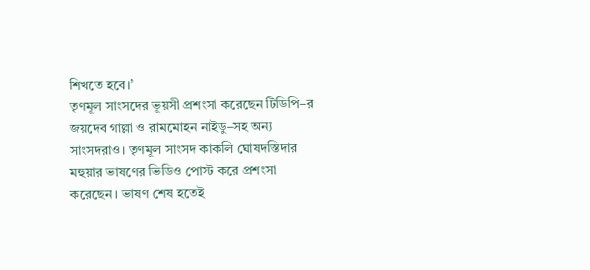শিখতে হবে।’
তৃণমূল সাংসদের ভূয়সী প্রশংসা করেছেন টিডিপি–র জয়দেব গাল্লা ও রামমোহন নাইডু–সহ অন্য সাংসদরাও। তৃণমূল সাংসদ কাকলি ঘোষদস্তিদার মহুয়ার ভাষণের ভিডিও পোস্ট করে প্রশংসা করেছেন। ভাষণ শেষ হতেই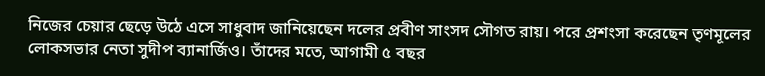নিজের চেয়ার ছেড়ে উঠে এসে সাধুবাদ জানিয়েছেন দলের প্রবীণ সাংসদ সৌগত রায়। পরে প্রশংসা করেছেন তৃণমূলের লোকসভার নেতা সুদীপ ব্যানার্জিও। তাঁদের মতে, আগামী ৫ বছর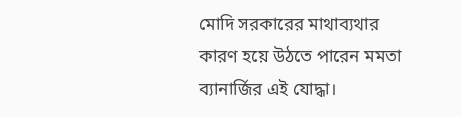মোদি সরকারের মাথাব্যথার কারণ হয়ে উঠতে পারেন মমতা ব্যানার্জির এই যোদ্ধা।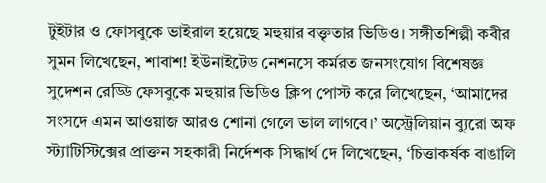টুইটার ও ফোসবুকে ভাইরাল হয়েছে মহুয়ার বক্তৃতার ভিডিও। সঙ্গীতশিল্পী কবীর সুমন লিখেছেন, শাবাশ! ইউনাইটেড নেশনসে কর্মরত জনসংযোগ বিশেষজ্ঞ সুদেশন রেড্ডি ফেসবুকে মহুয়ার ভিডিও ক্লিপ পোস্ট করে লিখেছেন, ‘আমাদের সংসদে এমন আওয়াজ আরও শোনা গেলে ভাল লাগবে।’ অস্ট্রেলিয়ান ব্যুরো অফ স্ট্যাটিস্টিক্সের প্রাক্তন সহকারী নির্দেশক সিদ্ধার্থ দে লিখেছেন, ‘চিত্তাকর্ষক বাঙালি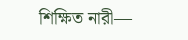শিক্ষিত নারী—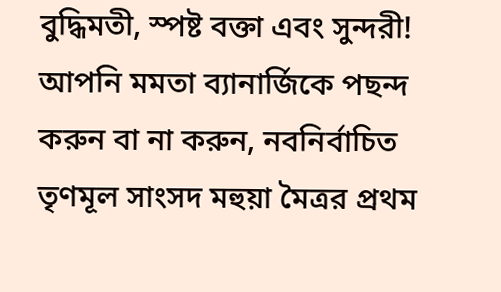বুদ্ধিমতী, স্পষ্ট বক্তা এবং সুন্দরী! আপনি মমতা ব্যানার্জিকে পছন্দ করুন বা না করুন, নবনির্বাচিত তৃণমূল সাংসদ মহুয়া মৈত্রর প্রথম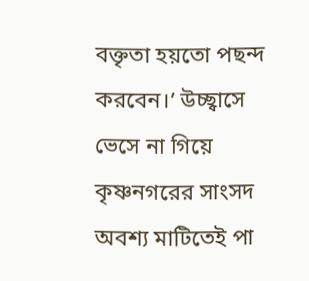বক্তৃতা হয়তো পছন্দ করবেন।’ উচ্ছ্বাসে ভেসে না গিয়ে কৃষ্ণনগরের সাংসদ অবশ্য মাটিতেই পা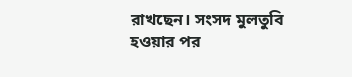রাখছেন। সংসদ মুলতুবি হওয়ার পর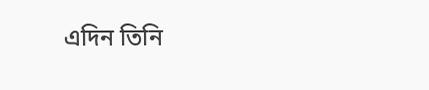এদিন তিনি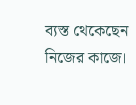ব্যস্ত থেকেছেন নিজের কাজে।